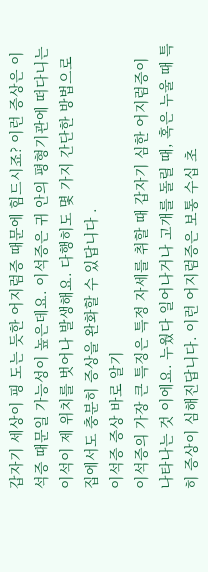갑자기 세상이 핑 도는 듯한 어지럼증 때문에 힘드시죠? 이런 증상은 이석증 때문일 가능성이 높은데요. 이석증은 귀 안의 평형기관에 떠다니는 이석이 제 위치를 벗어나 발생해요. 다행히도 몇 가지 간단한 방법으로 집에서도 충분히 증상을 완화할 수 있답니다 .
이석증 증상 바로 알기
이석증의 가장 큰 특징은 특정 자세를 취할 때 갑자기 심한 어지럼증이 나타나는 것 이에요. 누웠다 일어나거나 고개를 돌릴 때, 혹은 누울 때 특히 증상이 심해진답니다. 이런 어지럼증은 보통 수십 초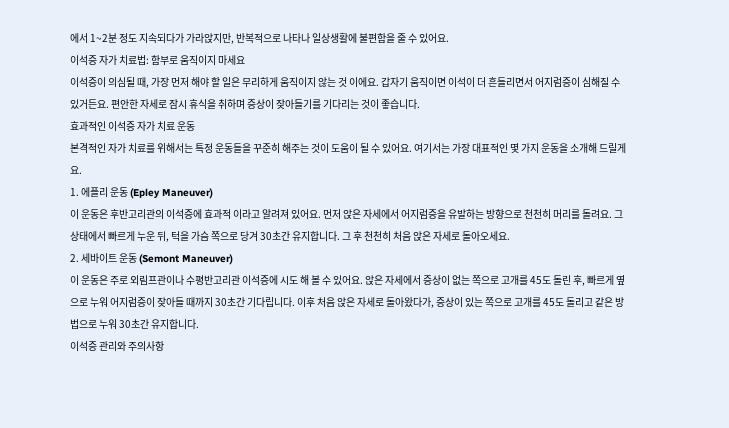에서 1~2분 정도 지속되다가 가라앉지만, 반복적으로 나타나 일상생활에 불편함을 줄 수 있어요.
이석증 자가 치료법: 함부로 움직이지 마세요
이석증이 의심될 때, 가장 먼저 해야 할 일은 무리하게 움직이지 않는 것 이에요. 갑자기 움직이면 이석이 더 흔들리면서 어지럼증이 심해질 수 있거든요. 편안한 자세로 잠시 휴식을 취하며 증상이 잦아들기를 기다리는 것이 좋습니다.
효과적인 이석증 자가 치료 운동
본격적인 자가 치료를 위해서는 특정 운동들을 꾸준히 해주는 것이 도움이 될 수 있어요. 여기서는 가장 대표적인 몇 가지 운동을 소개해 드릴게요.
1. 에플리 운동 (Epley Maneuver)
이 운동은 후반고리관의 이석증에 효과적 이라고 알려져 있어요. 먼저 앉은 자세에서 어지럼증을 유발하는 방향으로 천천히 머리를 돌려요. 그 상태에서 빠르게 누운 뒤, 턱을 가슴 쪽으로 당겨 30초간 유지합니다. 그 후 천천히 처음 앉은 자세로 돌아오세요.
2. 세바이트 운동 (Semont Maneuver)
이 운동은 주로 외림프관이나 수평반고리관 이석증에 시도 해 볼 수 있어요. 앉은 자세에서 증상이 없는 쪽으로 고개를 45도 돌린 후, 빠르게 옆으로 누워 어지럼증이 잦아들 때까지 30초간 기다립니다. 이후 처음 앉은 자세로 돌아왔다가, 증상이 있는 쪽으로 고개를 45도 돌리고 같은 방법으로 누워 30초간 유지합니다.
이석증 관리와 주의사항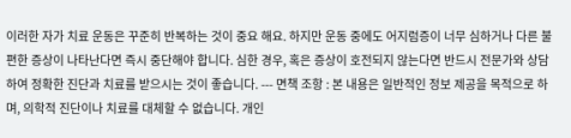이러한 자가 치료 운동은 꾸준히 반복하는 것이 중요 해요. 하지만 운동 중에도 어지럼증이 너무 심하거나 다른 불편한 증상이 나타난다면 즉시 중단해야 합니다. 심한 경우, 혹은 증상이 호전되지 않는다면 반드시 전문가와 상담하여 정확한 진단과 치료를 받으시는 것이 좋습니다. --- 면책 조항 : 본 내용은 일반적인 정보 제공을 목적으로 하며, 의학적 진단이나 치료를 대체할 수 없습니다. 개인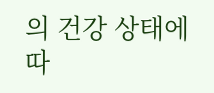의 건강 상태에 따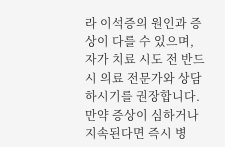라 이석증의 원인과 증상이 다를 수 있으며, 자가 치료 시도 전 반드시 의료 전문가와 상담하시기를 권장합니다. 만약 증상이 심하거나 지속된다면 즉시 병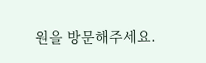원을 방문해주세요.